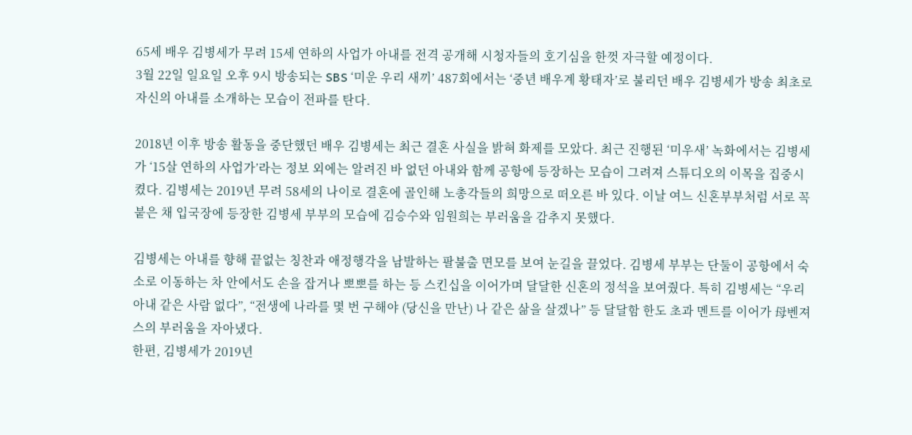65세 배우 김병세가 무려 15세 연하의 사업가 아내를 전격 공개해 시청자들의 호기심을 한껏 자극할 예정이다.
3월 22일 일요일 오후 9시 방송되는 SBS ‘미운 우리 새끼’ 487회에서는 ‘중년 배우계 황태자’로 불리던 배우 김병세가 방송 최초로 자신의 아내를 소개하는 모습이 전파를 탄다.

2018년 이후 방송 활동을 중단했던 배우 김병세는 최근 결혼 사실을 밝혀 화제를 모았다. 최근 진행된 ‘미우새’ 녹화에서는 김병세가 ‘15살 연하의 사업가’라는 정보 외에는 알려진 바 없던 아내와 함께 공항에 등장하는 모습이 그려져 스튜디오의 이목을 집중시켰다. 김병세는 2019년 무려 58세의 나이로 결혼에 골인해 노총각들의 희망으로 떠오른 바 있다. 이날 여느 신혼부부처럼 서로 꼭 붙은 채 입국장에 등장한 김병세 부부의 모습에 김승수와 임원희는 부러움을 감추지 못했다.

김병세는 아내를 향해 끝없는 칭찬과 애정행각을 남발하는 팔불출 면모를 보여 눈길을 끌었다. 김병세 부부는 단둘이 공항에서 숙소로 이동하는 차 안에서도 손을 잡거나 뽀뽀를 하는 등 스킨십을 이어가며 달달한 신혼의 정석을 보여줬다. 특히 김병세는 “우리 아내 같은 사람 없다”, “전생에 나라를 몇 번 구해야 (당신을 만난) 나 같은 삶을 살겠나” 등 달달함 한도 초과 멘트를 이어가 母벤져스의 부러움을 자아냈다.
한편, 김병세가 2019년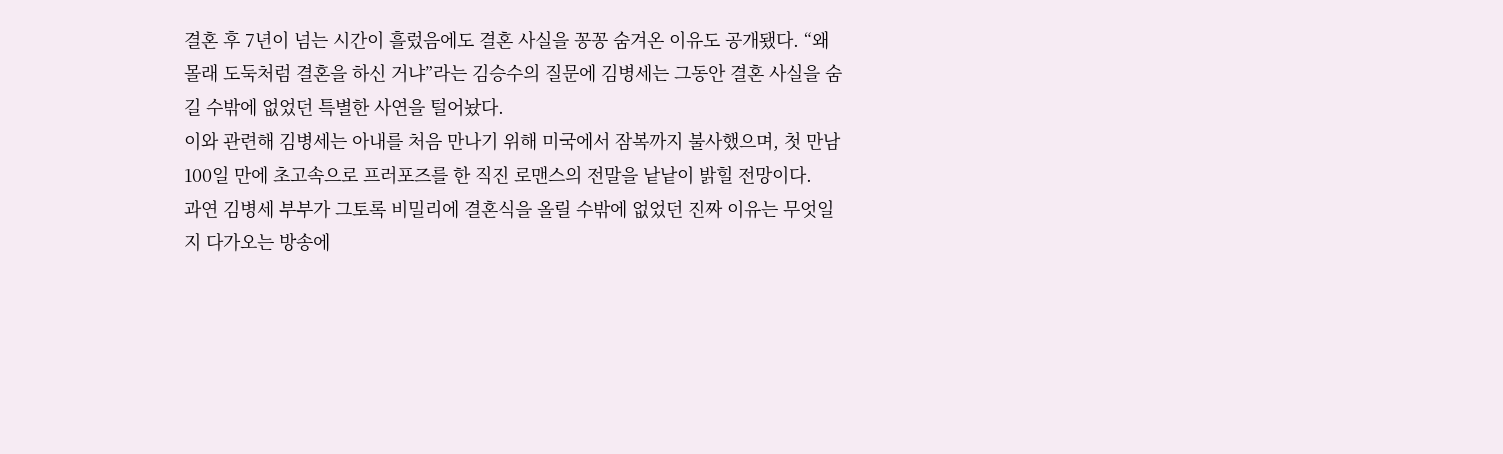결혼 후 7년이 넘는 시간이 흘렀음에도 결혼 사실을 꽁꽁 숨겨온 이유도 공개됐다. “왜 몰래 도둑처럼 결혼을 하신 거냐”라는 김승수의 질문에 김병세는 그동안 결혼 사실을 숨길 수밖에 없었던 특별한 사연을 털어놨다.
이와 관련해 김병세는 아내를 처음 만나기 위해 미국에서 잠복까지 불사했으며, 첫 만남 100일 만에 초고속으로 프러포즈를 한 직진 로맨스의 전말을 낱낱이 밝힐 전망이다.
과연 김병세 부부가 그토록 비밀리에 결혼식을 올릴 수밖에 없었던 진짜 이유는 무엇일지 다가오는 방송에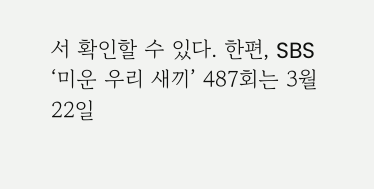서 확인할 수 있다. 한편, SBS ‘미운 우리 새끼’ 487회는 3월 22일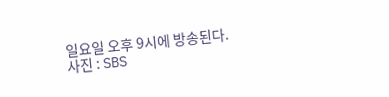일요일 오후 9시에 방송된다.
사진 : SBS